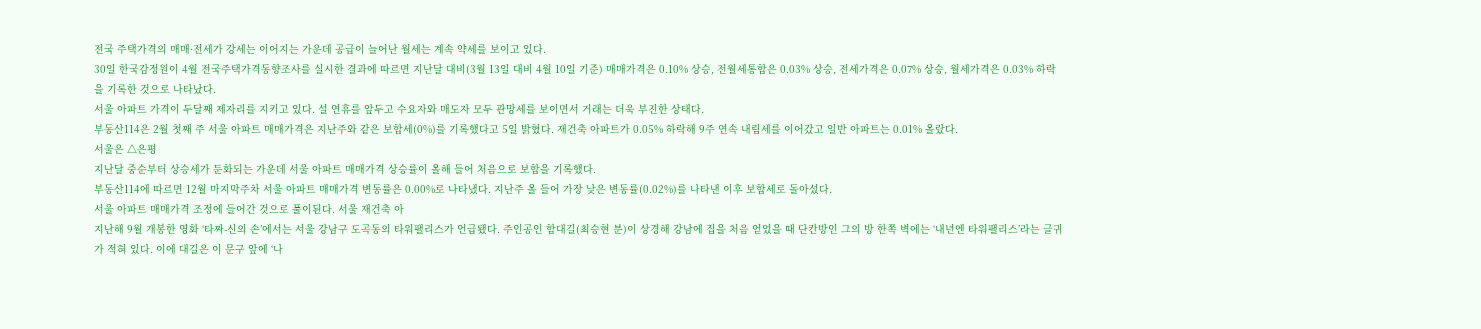전국 주택가격의 매매·전세가 강세는 이어지는 가운데 공급이 늘어난 월세는 계속 약세를 보이고 있다.
30일 한국감정원이 4월 전국주택가격동향조사를 실시한 결과에 따르면 지난달 대비(3월 13일 대비 4월 10일 기준) 매매가격은 0.10% 상승, 전월세통합은 0.03% 상승, 전세가격은 0.07% 상승, 월세가격은 0.03% 하락을 기록한 것으로 나타났다.
서울 아파트 가격이 두달째 제자리를 지키고 있다. 설 연휴를 앞두고 수요자와 매도자 모두 관망세를 보이면서 거래는 더욱 부진한 상태다.
부동산114은 2월 첫째 주 서울 아파트 매매가격은 지난주와 같은 보합세(0%)를 기록했다고 5일 밝혔다. 재건축 아파트가 0.05% 하락해 9주 연속 내림세를 이어갔고 일반 아파트는 0.01% 올랐다.
서울은 △은평
지난달 중순부터 상승세가 둔화되는 가운데 서울 아파트 매매가격 상승률이 올해 들어 처음으로 보합을 기록했다.
부동산114에 따르면 12월 마지막주차 서울 아파트 매매가격 변동률은 0.00%로 나타냈다. 지난주 올 들어 가장 낮은 변동률(0.02%)를 나타낸 이후 보합세로 돌아섰다.
서울 아파트 매매가격 조정에 들어간 것으로 풀이된다. 서울 재건축 아
지난해 9월 개봉한 영화 ‘타짜-신의 손’에서는 서울 강남구 도곡동의 타워팰리스가 언급됐다. 주인공인 함대길(최승현 분)이 상경해 강남에 집을 처음 얻었을 때 단칸방인 그의 방 한쪽 벽에는 ‘내년엔 타워팰리스’라는 글귀가 적혀 있다. 이에 대길은 이 문구 앞에 ‘나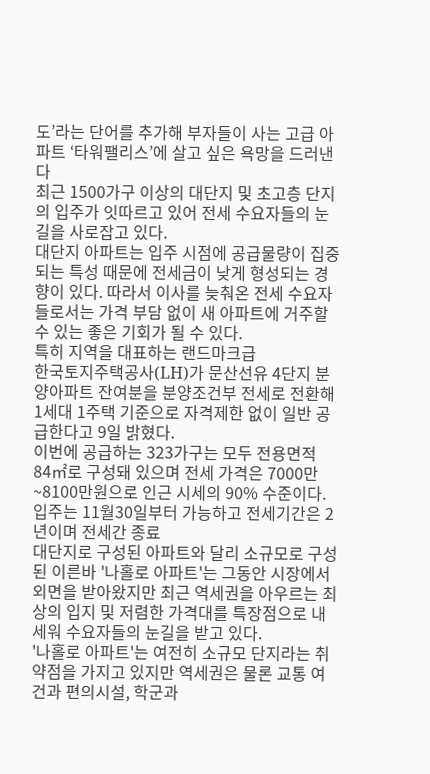도’라는 단어를 추가해 부자들이 사는 고급 아파트 ‘타워팰리스’에 살고 싶은 욕망을 드러낸다
최근 1500가구 이상의 대단지 및 초고층 단지의 입주가 잇따르고 있어 전세 수요자들의 눈길을 사로잡고 있다.
대단지 아파트는 입주 시점에 공급물량이 집중되는 특성 때문에 전세금이 낮게 형성되는 경향이 있다. 따라서 이사를 늦춰온 전세 수요자들로서는 가격 부담 없이 새 아파트에 거주할 수 있는 좋은 기회가 될 수 있다.
특히 지역을 대표하는 랜드마크급
한국토지주택공사(LH)가 문산선유 4단지 분양아파트 잔여분을 분양조건부 전세로 전환해 1세대 1주택 기준으로 자격제한 없이 일반 공급한다고 9일 밝혔다.
이번에 공급하는 323가구는 모두 전용면적 84㎡로 구성돼 있으며 전세 가격은 7000만~8100만원으로 인근 시세의 90% 수준이다. 입주는 11월30일부터 가능하고 전세기간은 2년이며 전세간 종료
대단지로 구성된 아파트와 달리 소규모로 구성된 이른바 '나홀로 아파트'는 그동안 시장에서 외면을 받아왔지만 최근 역세권을 아우르는 최상의 입지 및 저렴한 가격대를 특장점으로 내세워 수요자들의 눈길을 받고 있다.
'나홀로 아파트'는 여전히 소규모 단지라는 취약점을 가지고 있지만 역세권은 물론 교통 여건과 편의시설, 학군과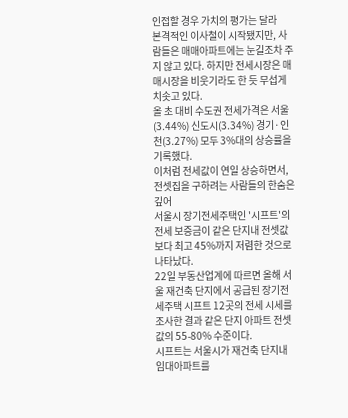인접할 경우 가치의 평가는 달라
본격적인 이사철이 시작됐지만, 사람들은 매매아파트에는 눈길조차 주지 않고 있다. 하지만 전세시장은 매매시장을 비웃기라도 한 듯 무섭게 치솟고 있다.
올 초 대비 수도권 전세가격은 서울(3.44%) 신도시(3.34%) 경기·인천(3.27%) 모두 3%대의 상승률을 기록했다.
이처럼 전세값이 연일 상승하면서, 전셋집을 구하려는 사람들의 한숨은 깊어
서울시 장기전세주택인 '시프트'의 전세 보증금이 같은 단지내 전셋값보다 최고 45%까지 저렴한 것으로 나타났다.
22일 부동산업계에 따르면 올해 서울 재건축 단지에서 공급된 장기전세주택 시프트 12곳의 전세 시세를 조사한 결과 같은 단지 아파트 전셋값의 55-80% 수준이다.
시프트는 서울시가 재건축 단지내 임대아파트를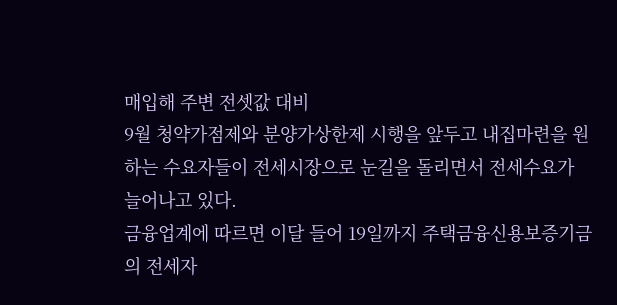매입해 주변 전셋값 대비
9월 청약가점제와 분양가상한제 시행을 앞두고 내집마련을 원하는 수요자들이 전세시장으로 눈길을 돌리면서 전세수요가 늘어나고 있다.
금융업계에 따르면 이달 들어 19일까지 주택금융신용보증기금의 전세자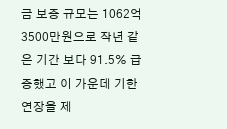금 보증 규모는 1062억3500만원으로 작년 같은 기간 보다 91.5% 급증했고 이 가운데 기한 연장을 제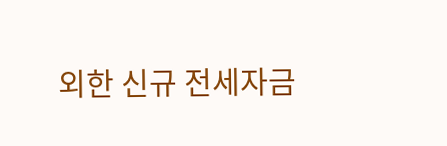외한 신규 전세자금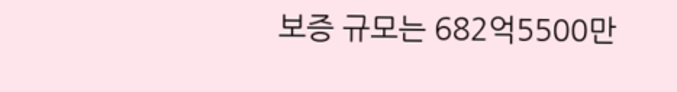보증 규모는 682억5500만